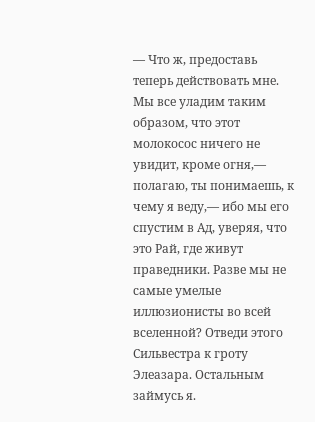— Что ж, предоставь теперь действовать мне. Мы все уладим таким образом, что этот молокосос ничего не увидит, кроме огня,— полагаю, ты понимаешь, к чему я веду,— ибо мы его спустим в Ад, уверяя, что это Рай, где живут праведники. Разве мы не самые умелые иллюзионисты во всей вселенной? Отведи этого Сильвестра к гроту Элеазара. Остальным займусь я.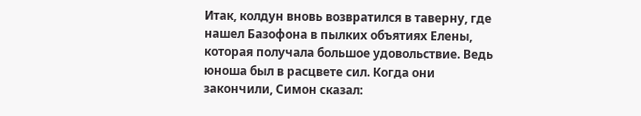Итак, колдун вновь возвратился в таверну, где нашел Базофона в пылких объятиях Елены, которая получала большое удовольствие. Ведь юноша был в расцвете сил. Когда они закончили, Симон сказал: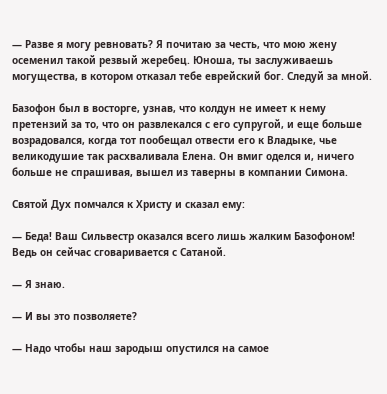— Разве я могу ревновать? Я почитаю за честь, что мою жену осеменил такой резвый жеребец. Юноша, ты заслуживаешь могущества, в котором отказал тебе еврейский бог. Следуй за мной.

Базофон был в восторге, узнав, что колдун не имеет к нему претензий за то, что он развлекался с его супругой, и еще больше возрадовался, когда тот пообещал отвести его к Владыке, чье великодушие так расхваливала Елена. Он вмиг оделся и, ничего больше не спрашивая, вышел из таверны в компании Симона.

Святой Дух помчался к Христу и сказал ему:

— Беда! Ваш Сильвестр оказался всего лишь жалким Базофоном! Ведь он сейчас сговаривается с Сатаной.

— Я знаю.

— И вы это позволяете?

— Надо чтобы наш зародыш опустился на самое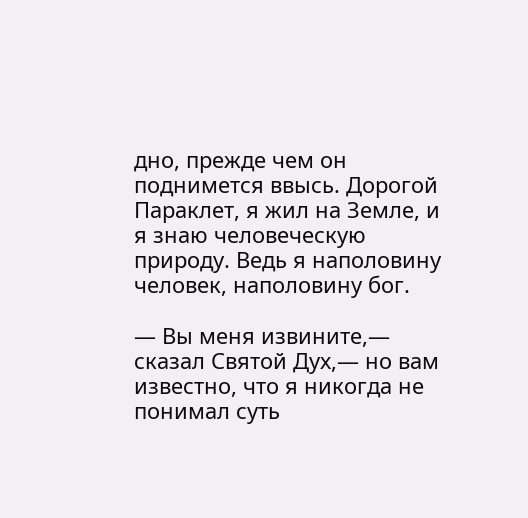дно, прежде чем он поднимется ввысь. Дорогой Параклет, я жил на Земле, и я знаю человеческую природу. Ведь я наполовину человек, наполовину бог.

— Вы меня извините,— сказал Святой Дух,— но вам известно, что я никогда не понимал суть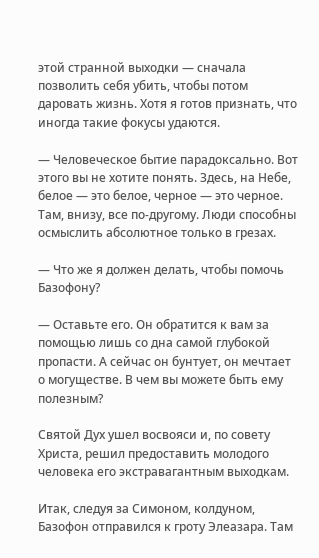этой странной выходки — сначала позволить себя убить, чтобы потом даровать жизнь. Хотя я готов признать, что иногда такие фокусы удаются.

— Человеческое бытие парадоксально. Вот этого вы не хотите понять. Здесь, на Небе, белое — это белое, черное — это черное. Там, внизу, все по-другому. Люди способны осмыслить абсолютное только в грезах.

— Что же я должен делать, чтобы помочь Базофону?

— Оставьте его. Он обратится к вам за помощью лишь со дна самой глубокой пропасти. А сейчас он бунтует, он мечтает о могуществе. В чем вы можете быть ему полезным?

Святой Дух ушел восвояси и, по совету Христа, решил предоставить молодого человека его экстравагантным выходкам.

Итак, следуя за Симоном, колдуном, Базофон отправился к гроту Элеазара. Там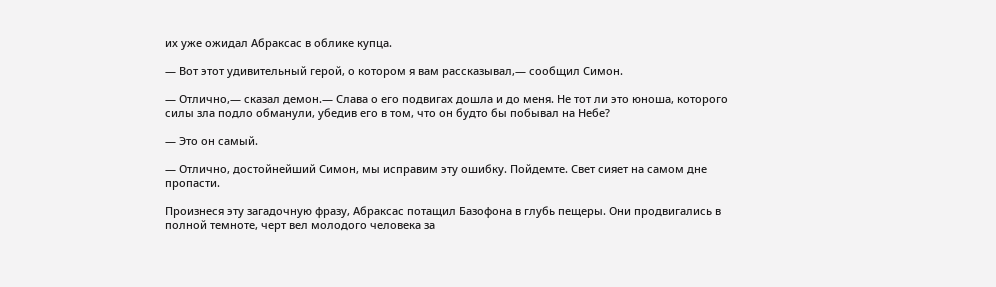их уже ожидал Абраксас в облике купца.

— Вот этот удивительный герой, о котором я вам рассказывал,— сообщил Симон.

— Отлично,— сказал демон.— Слава о его подвигах дошла и до меня. Не тот ли это юноша, которого силы зла подло обманули, убедив его в том, что он будто бы побывал на Небе?

— Это он самый.

— Отлично, достойнейший Симон, мы исправим эту ошибку. Пойдемте. Свет сияет на самом дне пропасти.

Произнеся эту загадочную фразу, Абраксас потащил Базофона в глубь пещеры. Они продвигались в полной темноте, черт вел молодого человека за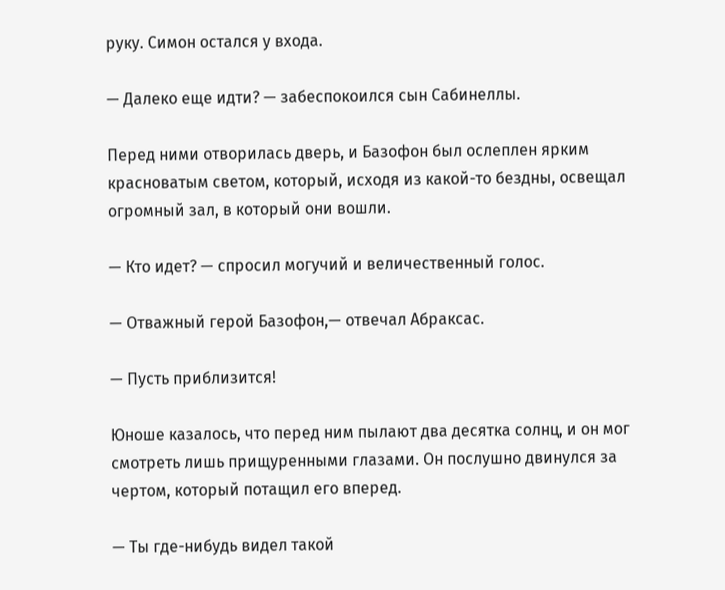руку. Симон остался у входа.

— Далеко еще идти? — забеспокоился сын Сабинеллы.

Перед ними отворилась дверь, и Базофон был ослеплен ярким красноватым светом, который, исходя из какой-то бездны, освещал огромный зал, в который они вошли.

— Кто идет? — спросил могучий и величественный голос.

— Отважный герой Базофон,— отвечал Абраксас.

— Пусть приблизится!

Юноше казалось, что перед ним пылают два десятка солнц, и он мог смотреть лишь прищуренными глазами. Он послушно двинулся за чертом, который потащил его вперед.

— Ты где-нибудь видел такой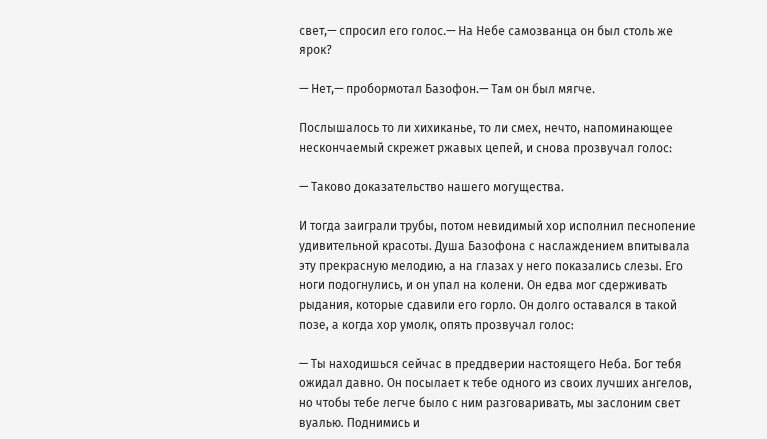свет,— спросил его голос.— На Небе самозванца он был столь же ярок?

— Нет,— пробормотал Базофон.— Там он был мягче.

Послышалось то ли хихиканье, то ли смех, нечто, напоминающее нескончаемый скрежет ржавых цепей, и снова прозвучал голос:

— Таково доказательство нашего могущества.

И тогда заиграли трубы, потом невидимый хор исполнил песнопение удивительной красоты. Душа Базофона с наслаждением впитывала эту прекрасную мелодию, а на глазах у него показались слезы. Его ноги подогнулись, и он упал на колени. Он едва мог сдерживать рыдания, которые сдавили его горло. Он долго оставался в такой позе, а когда хор умолк, опять прозвучал голос:

— Ты находишься сейчас в преддверии настоящего Неба. Бог тебя ожидал давно. Он посылает к тебе одного из своих лучших ангелов, но чтобы тебе легче было с ним разговаривать, мы заслоним свет вуалью. Поднимись и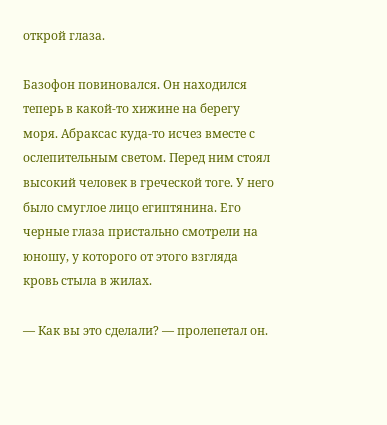открой глаза.

Базофон повиновался. Он находился теперь в какой-то хижине на берегу моря. Абраксас куда-то исчез вместе с ослепительным светом. Перед ним стоял высокий человек в греческой тоге. У него было смуглое лицо египтянина. Его черные глаза пристально смотрели на юношу, у которого от этого взгляда кровь стыла в жилах.

— Как вы это сделали? — пролепетал он.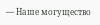— Наше могущество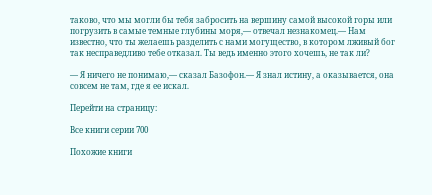таково, что мы могли бы тебя забросить на вершину самой высокой горы или погрузить в самые темные глубины моря,— отвечал незнакомец.— Нам известно, что ты желаешь разделить с нами могущество, в котором лживый бог так несправедливо тебе отказал. Ты ведь именно этого хочешь, не так ли?

— Я ничего не понимаю,— сказал Базофон.— Я знал истину, а оказывается, она совсем не там, где я ее искал.

Перейти на страницу:

Все книги серии 700

Похожие книги